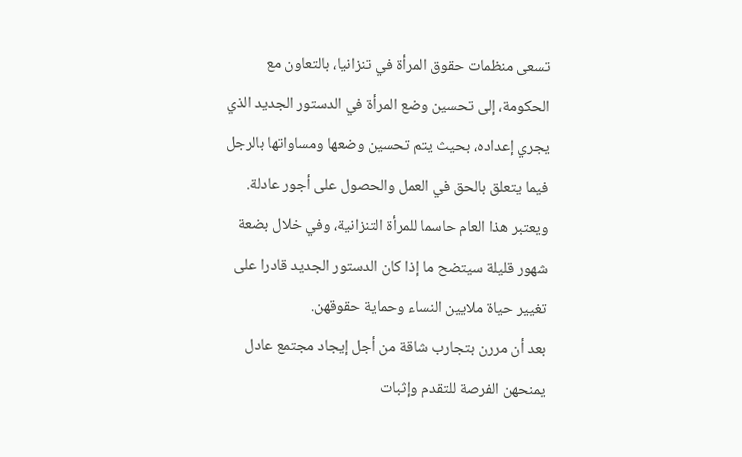تسعى منظمات حقوق المرأة في تنزانيا، بالتعاون مع الحكومة، إلى تحسين وضع المرأة في الدستور الجديد الذي يجري إعداده، بحيث يتم تحسين وضعها ومساواتها بالرجل فيما يتعلق بالحق في العمل والحصول على أجور عادلة.
ويعتبر هذا العام حاسما للمرأة التنزانية، وفي خلال بضعة شهور قليلة سيتضح ما إذا كان الدستور الجديد قادرا على تغيير حياة ملايين النساء وحماية حقوقهن.
بعد أن مررن بتجارب شاقة من أجل إيجاد مجتمع عادل يمنحهن الفرصة للتقدم وإثبات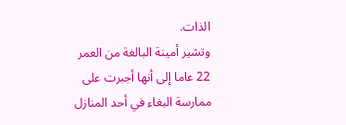الذات.
وتشير أمينة البالغة من العمر 22 عاما إلى أنها أجبرت على ممارسة البغاء في أحد المنازل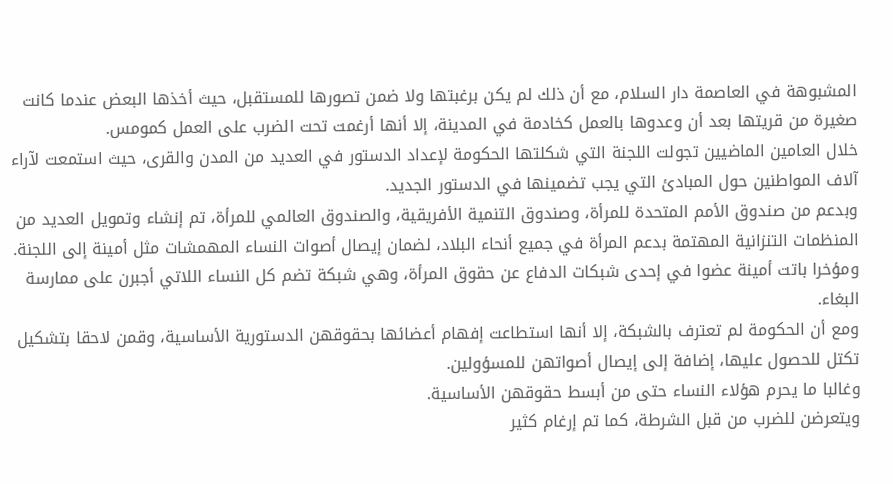المشبوهة في العاصمة دار السلام، مع أن ذلك لم يكن برغبتها ولا ضمن تصورها للمستقبل، حيث أخذها البعض عندما كانت صغيرة من قريتها بعد أن وعدوها بالعمل كخادمة في المدينة، إلا أنها أرغمت تحت الضرب على العمل كمومس.
خلال العامين الماضيين تجولت اللجنة التي شكلتها الحكومة لإعداد الدستور في العديد من المدن والقرى، حيث استمعت لآراء آلاف المواطنين حول المبادئ التي يجب تضمينها في الدستور الجديد.
وبدعم من صندوق الأمم المتحدة للمرأة، وصندوق التنمية الأفريقية، والصندوق العالمي للمرأة، تم إنشاء وتمويل العديد من المنظمات التنزانية المهتمة بدعم المرأة في جميع أنحاء البلاد، لضمان إيصال أصوات النساء المهمشات مثل أمينة إلى اللجنة.
ومؤخرا باتت أمينة عضوا في إحدى شبكات الدفاع عن حقوق المرأة، وهي شبكة تضم كل النساء اللاتي أجبرن على ممارسة البغاء.
ومع أن الحكومة لم تعترف بالشبكة، إلا أنها استطاعت إفهام أعضائها بحقوقهن الدستورية الأساسية، وقمن لاحقا بتشكيل تكتل للحصول عليها، إضافة إلى إيصال أصواتهن للمسؤولين.
وغالبا ما يحرم هؤلاء النساء حتى من أبسط حقوقهن الأساسية.
ويتعرضن للضرب من قبل الشرطة، كما تم إرغام كثير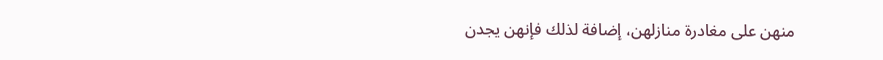منهن على مغادرة منازلهن، إضافة لذلك فإنهن يجدن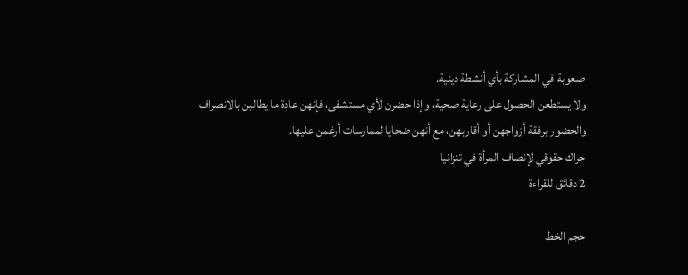صعوبة في المشاركة بأي أنشطة دينية.
ولا يستطعن الحصول على رعاية صحية، وإذا حضرن لأي مستشفى، فإنهن عادة ما يطالبن بالانصراف والحضور برفقة أزواجهن أو أقاربهن، مع أنهن ضحايا لممارسات أرغمن عليها.
حراك حقوقي لإنصاف المرأة في تنزانيا
2 دقائق للقراءة

حجم الخط